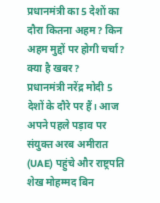प्रधानमंत्री का 5 देशों का दौरा कितना अहम? किन अहम मुद्दों पर होगी चर्चा?
क्या है खबर?
प्रधानमंत्री नरेंद्र मोदी 5 देशों के दौरे पर हैं। आज अपने पहले पड़ाव पर संयुक्त अरब अमीरात (UAE) पहुंचे और राष्ट्रपति शेख मोहम्मद बिन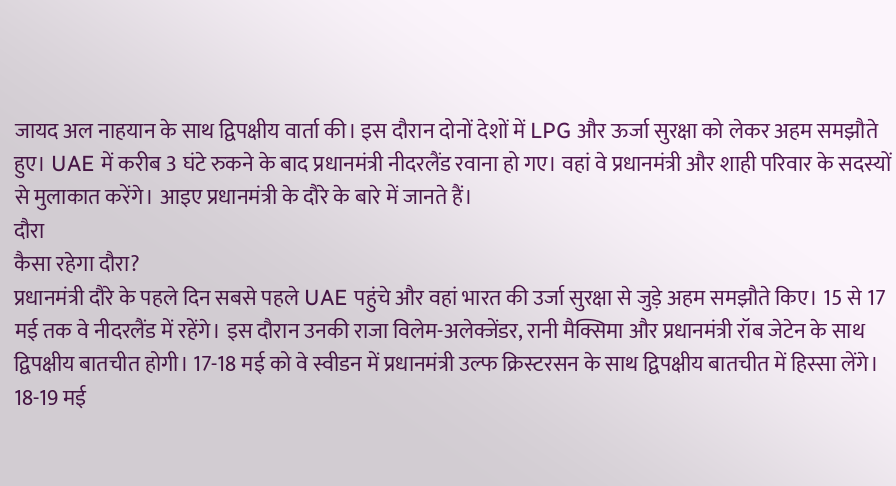जायद अल नाहयान के साथ द्विपक्षीय वार्ता की। इस दौरान दोनों देशों में LPG और ऊर्जा सुरक्षा को लेकर अहम समझौते हुए। UAE में करीब 3 घंटे रुकने के बाद प्रधानमंत्री नीदरलैंड रवाना हो गए। वहां वे प्रधानमंत्री और शाही परिवार के सदस्यों से मुलाकात करेंगे। आइए प्रधानमंत्री के दौरे के बारे में जानते हैं।
दौरा
कैसा रहेगा दौरा?
प्रधानमंत्री दौरे के पहले दिन सबसे पहले UAE पहुंचे और वहां भारत की उर्जा सुरक्षा से जुड़े अहम समझौते किए। 15 से 17 मई तक वे नीदरलैंड में रहेंगे। इस दौरान उनकी राजा विलेम-अलेक्जेंडर, रानी मैक्सिमा और प्रधानमंत्री रॉब जेटेन के साथ द्विपक्षीय बातचीत होगी। 17-18 मई को वे स्वीडन में प्रधानमंत्री उल्फ क्रिस्टरसन के साथ द्विपक्षीय बातचीत में हिस्सा लेंगे। 18-19 मई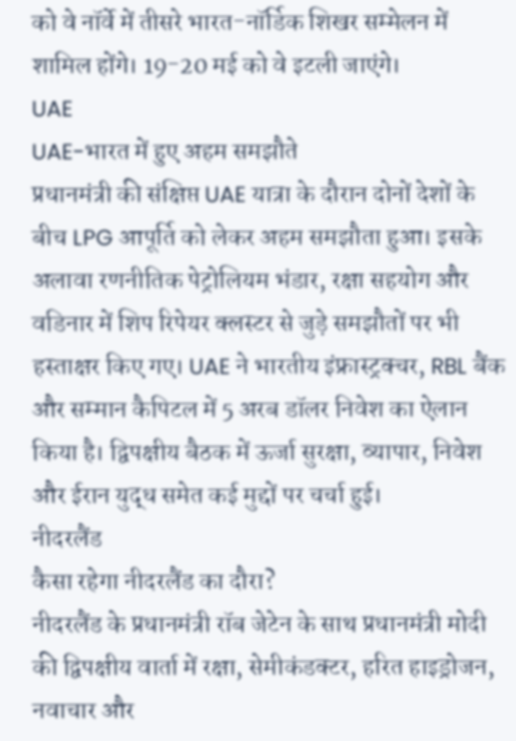को वे नॉर्वे में तीसरे भारत-नॉर्डिक शिखर सम्मेलन में शामिल होंगे। 19-20 मई को वे इटली जाएंगे।
UAE
UAE-भारत में हुए अहम समझौते
प्रधानमंत्री की संक्षिप्त UAE यात्रा के दौरान दोनों देशों के बीच LPG आपूर्ति को लेकर अहम समझौता हुआ। इसके अलावा रणनीतिक पेट्रोलियम भंडार, रक्षा सहयोग और वडिनार में शिप रिपेयर क्लस्टर से जुड़े समझौतों पर भी हस्ताक्षर किए गए। UAE ने भारतीय इंफ्रास्ट्रक्चर, RBL बैंक और सम्मान कैपिटल में 5 अरब डॉलर निवेश का ऐलान किया है। द्विपक्षीय बैठक में ऊर्जा सुरक्षा, व्यापार, निवेश और ईरान युद्ध समेत कई मुद्दों पर चर्चा हुई।
नीदरलैंड
कैसा रहेगा नीदरलैंड का दौरा?
नीदरलैंड के प्रधानमंत्री रॉब जेटेन के साथ प्रधानमंत्री मोदी की द्विपक्षीय वार्ता में रक्षा, सेमीकंडक्टर, हरित हाइड्रोजन, नवाचार और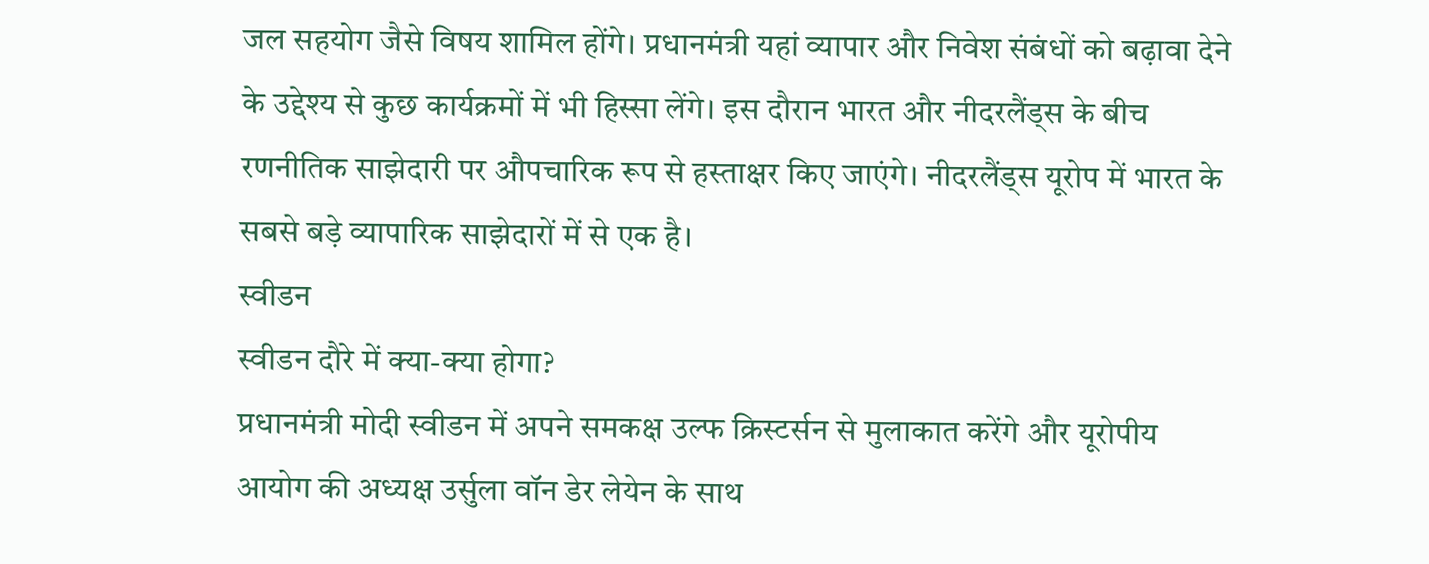जल सहयोग जैसे विषय शामिल होंगे। प्रधानमंत्री यहां व्यापार और निवेश संबंधों को बढ़ावा देने के उद्देश्य से कुछ कार्यक्रमों में भी हिस्सा लेंगे। इस दौरान भारत और नीदरलैंड्स के बीच रणनीतिक साझेदारी पर औपचारिक रूप से हस्ताक्षर किए जाएंगे। नीदरलैंड्स यूरोप में भारत के सबसे बड़े व्यापारिक साझेदारों में से एक है।
स्वीडन
स्वीडन दौरे में क्या-क्या होगा?
प्रधानमंत्री मोदी स्वीडन में अपने समकक्ष उल्फ क्रिस्टर्सन से मुलाकात करेंगे और यूरोपीय आयोग की अध्यक्ष उर्सुला वॉन डेर लेयेन के साथ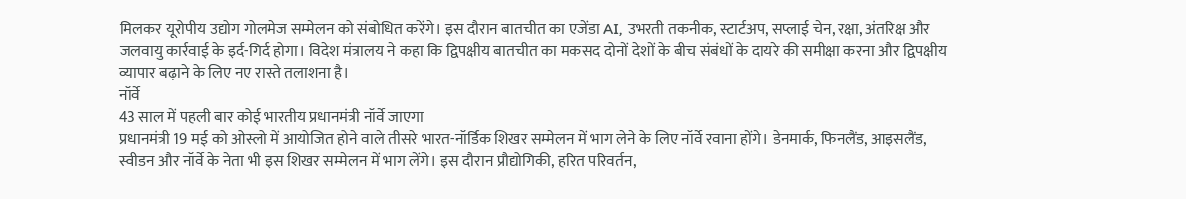मिलकर यूरोपीय उद्योग गोलमेज सम्मेलन को संबोधित करेंगे। इस दौरान बातचीत का एजेंडा AI, उभरती तकनीक, स्टार्टअप, सप्लाई चेन, रक्षा, अंतरिक्ष और जलवायु कार्रवाई के इर्द-गिर्द होगा। विदेश मंत्रालय ने कहा कि द्विपक्षीय बातचीत का मकसद दोनों देशों के बीच संबंधों के दायरे की समीक्षा करना और द्विपक्षीय व्यापार बढ़ाने के लिए नए रास्ते तलाशना है।
नॉर्वे
43 साल में पहली बार कोई भारतीय प्रधानमंत्री नॉर्वे जाएगा
प्रधानमंत्री 19 मई को ओस्लो में आयोजित होने वाले तीसरे भारत-नॉर्डिक शिखर सम्मेलन में भाग लेने के लिए नॉर्वे रवाना होंगे। डेनमार्क, फिनलैंड, आइसलैंड, स्वीडन और नॉर्वे के नेता भी इस शिखर सम्मेलन में भाग लेंगे। इस दौरान प्रौद्योगिकी, हरित परिवर्तन,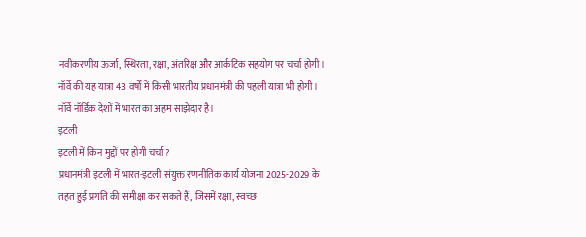नवीकरणीय ऊर्जा, स्थिरता, रक्षा, अंतरिक्ष और आर्कटिक सहयोग पर चर्चा होगी। नॉर्वे की यह यात्रा 43 वर्षों में किसी भारतीय प्रधानमंत्री की पहली यात्रा भी होगी। नॉर्वे नॉर्डिक देशों में भारत का अहम साझेदार है।
इटली
इटली में किन मुद्दों पर होगी चर्चा?
प्रधानमंत्री इटली में भारत-इटली संयुक्त रणनीतिक कार्य योजना 2025-2029 के तहत हुई प्रगति की समीक्षा कर सकते हैं, जिसमें रक्षा, स्वच्छ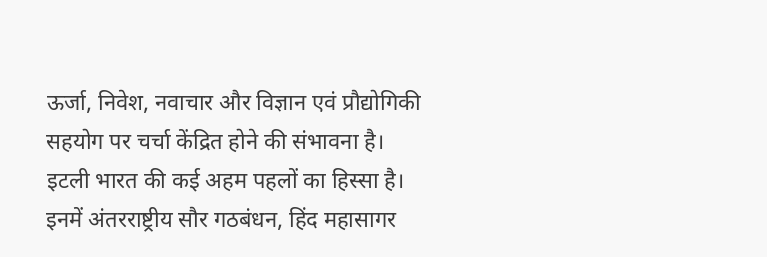ऊर्जा, निवेश, नवाचार और विज्ञान एवं प्रौद्योगिकी सहयोग पर चर्चा केंद्रित होने की संभावना है। इटली भारत की कई अहम पहलों का हिस्सा है। इनमें अंतरराष्ट्रीय सौर गठबंधन, हिंद महासागर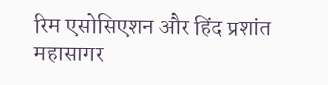रिम एसोसिएशन और हिंद प्रशांत महासागर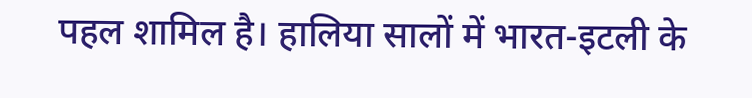पहल शामिल है। हालिया सालों में भारत-इटली के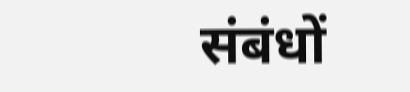संबंधों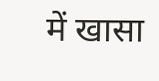में खासा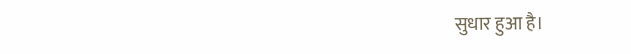सुधार हुआ है।